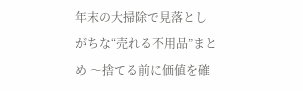年末の大掃除で見落としがちな“売れる不用品”まとめ 〜捨てる前に価値を確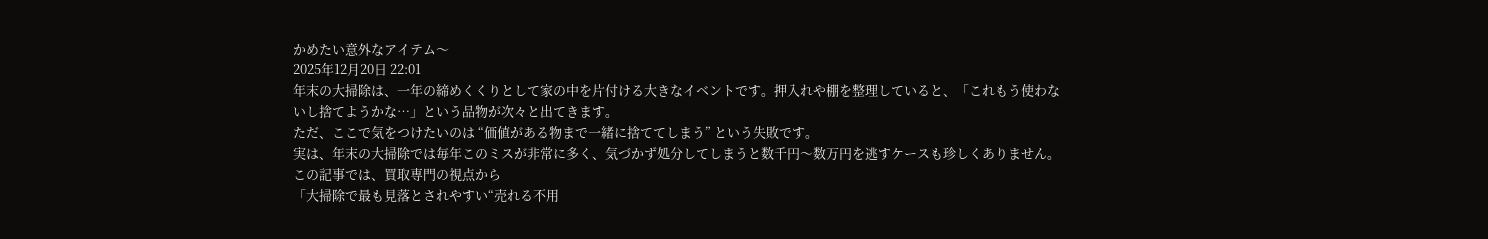かめたい意外なアイテム〜
2025年12月20日 22:01
年末の大掃除は、一年の締めくくりとして家の中を片付ける大きなイベントです。押入れや棚を整理していると、「これもう使わないし捨てようかな…」という品物が次々と出てきます。
ただ、ここで気をつけたいのは “価値がある物まで一緒に捨ててしまう” という失敗です。
実は、年末の大掃除では毎年このミスが非常に多く、気づかず処分してしまうと数千円〜数万円を逃すケースも珍しくありません。
この記事では、買取専門の視点から
「大掃除で最も見落とされやすい“売れる不用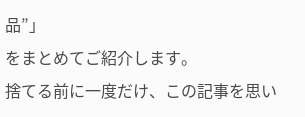品”」
をまとめてご紹介します。
捨てる前に一度だけ、この記事を思い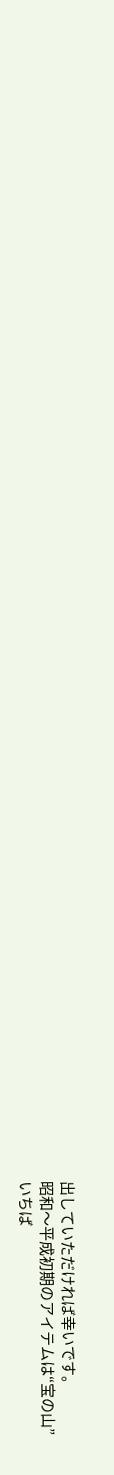出していただければ幸いです。
昭和〜平成初期のアイテムは“宝の山”
いちば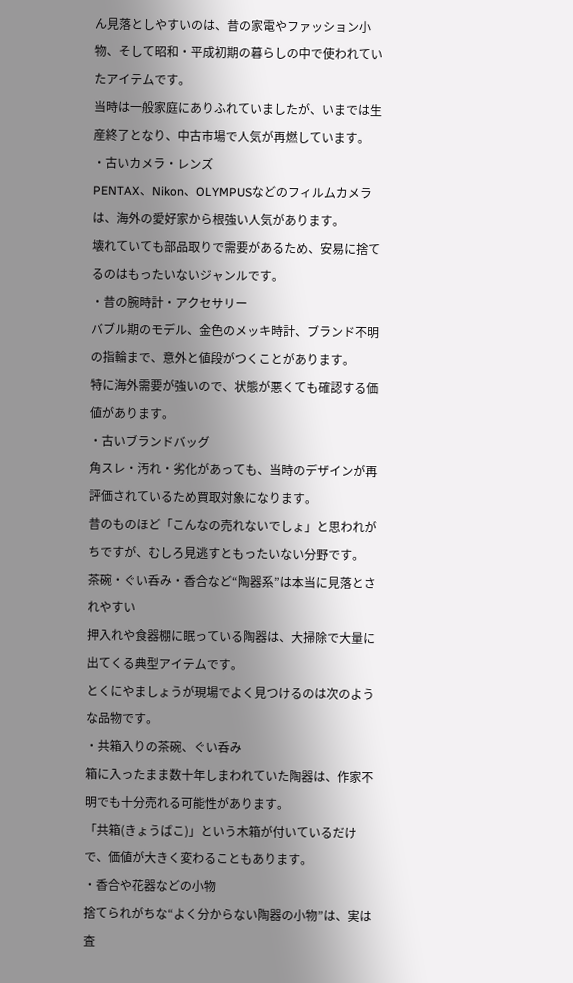ん見落としやすいのは、昔の家電やファッション小物、そして昭和・平成初期の暮らしの中で使われていたアイテムです。
当時は一般家庭にありふれていましたが、いまでは生産終了となり、中古市場で人気が再燃しています。
・古いカメラ・レンズ
PENTAX、Nikon、OLYMPUSなどのフィルムカメラは、海外の愛好家から根強い人気があります。
壊れていても部品取りで需要があるため、安易に捨てるのはもったいないジャンルです。
・昔の腕時計・アクセサリー
バブル期のモデル、金色のメッキ時計、ブランド不明の指輪まで、意外と値段がつくことがあります。
特に海外需要が強いので、状態が悪くても確認する価値があります。
・古いブランドバッグ
角スレ・汚れ・劣化があっても、当時のデザインが再評価されているため買取対象になります。
昔のものほど「こんなの売れないでしょ」と思われがちですが、むしろ見逃すともったいない分野です。
茶碗・ぐい呑み・香合など“陶器系”は本当に見落とされやすい
押入れや食器棚に眠っている陶器は、大掃除で大量に出てくる典型アイテムです。
とくにやましょうが現場でよく見つけるのは次のような品物です。
・共箱入りの茶碗、ぐい呑み
箱に入ったまま数十年しまわれていた陶器は、作家不明でも十分売れる可能性があります。
「共箱(きょうばこ)」という木箱が付いているだけで、価値が大きく変わることもあります。
・香合や花器などの小物
捨てられがちな“よく分からない陶器の小物”は、実は査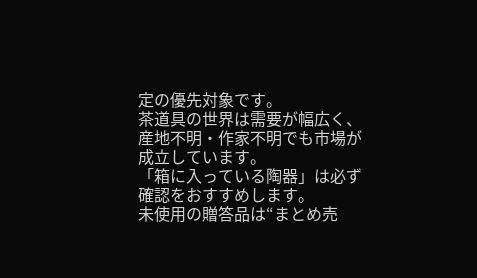定の優先対象です。
茶道具の世界は需要が幅広く、産地不明・作家不明でも市場が成立しています。
「箱に入っている陶器」は必ず確認をおすすめします。
未使用の贈答品は“まとめ売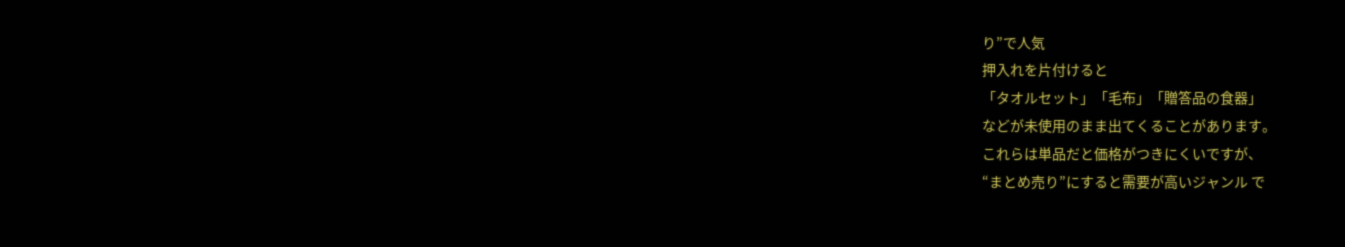り”で人気
押入れを片付けると
「タオルセット」「毛布」「贈答品の食器」
などが未使用のまま出てくることがあります。
これらは単品だと価格がつきにくいですが、
“まとめ売り”にすると需要が高いジャンル で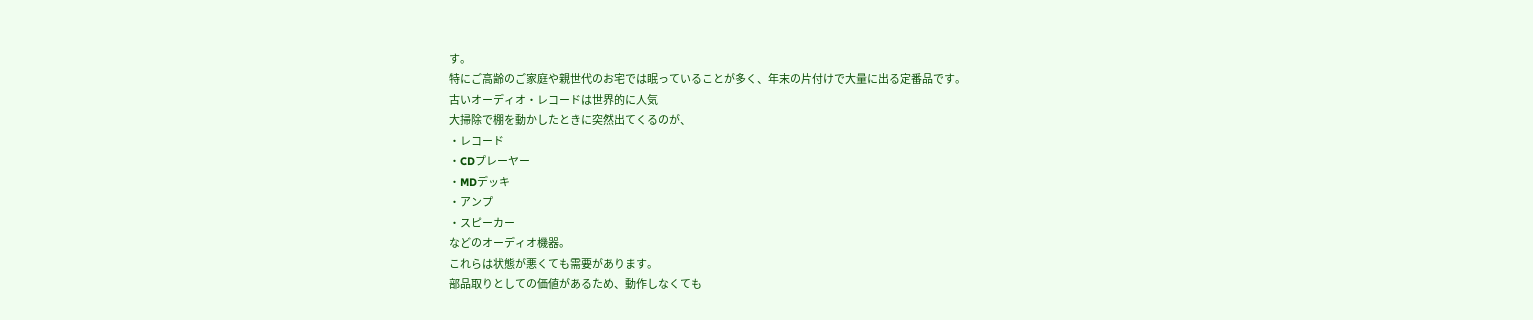す。
特にご高齢のご家庭や親世代のお宅では眠っていることが多く、年末の片付けで大量に出る定番品です。
古いオーディオ・レコードは世界的に人気
大掃除で棚を動かしたときに突然出てくるのが、
・レコード
・CDプレーヤー
・MDデッキ
・アンプ
・スピーカー
などのオーディオ機器。
これらは状態が悪くても需要があります。
部品取りとしての価値があるため、動作しなくても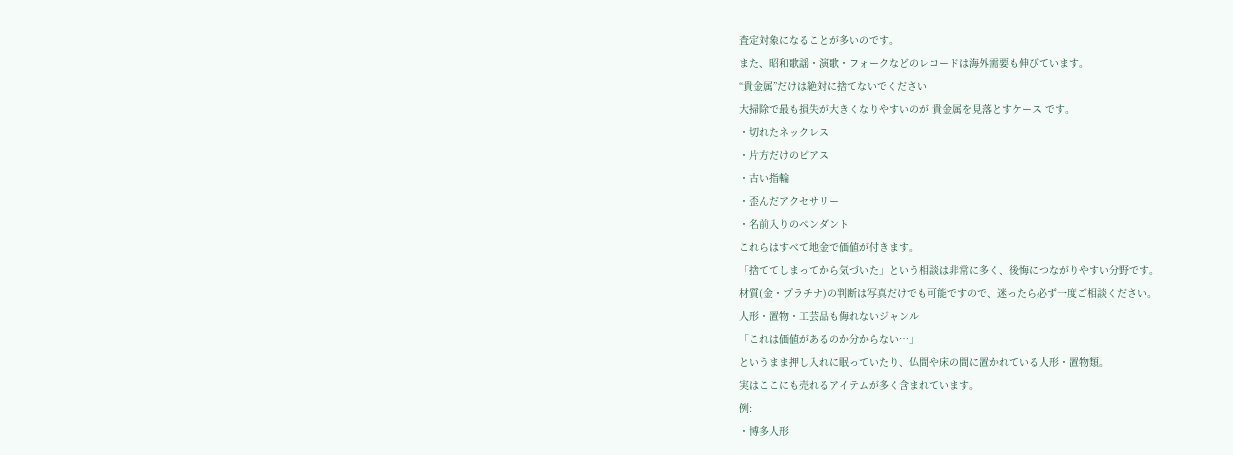査定対象になることが多いのです。
また、昭和歌謡・演歌・フォークなどのレコードは海外需要も伸びています。
“貴金属”だけは絶対に捨てないでください
大掃除で最も損失が大きくなりやすいのが 貴金属を見落とすケース です。
・切れたネックレス
・片方だけのピアス
・古い指輪
・歪んだアクセサリー
・名前入りのペンダント
これらはすべて地金で価値が付きます。
「捨ててしまってから気づいた」という相談は非常に多く、後悔につながりやすい分野です。
材質(金・プラチナ)の判断は写真だけでも可能ですので、迷ったら必ず一度ご相談ください。
人形・置物・工芸品も侮れないジャンル
「これは価値があるのか分からない…」
というまま押し入れに眠っていたり、仏間や床の間に置かれている人形・置物類。
実はここにも売れるアイテムが多く含まれています。
例:
・博多人形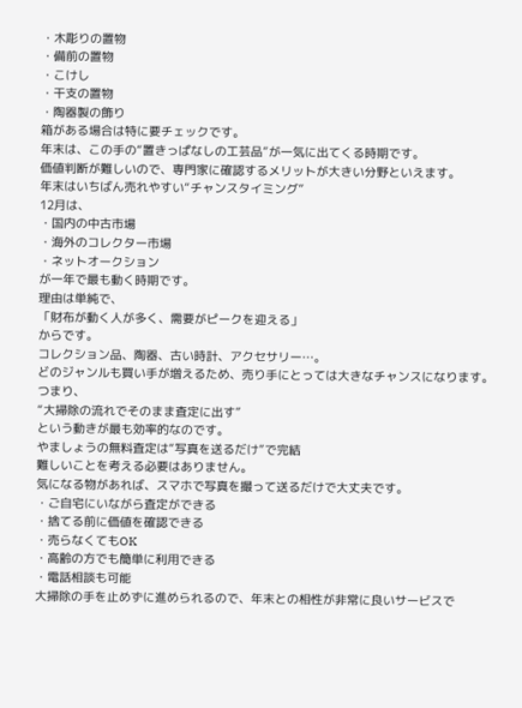・木彫りの置物
・備前の置物
・こけし
・干支の置物
・陶器製の飾り
箱がある場合は特に要チェックです。
年末は、この手の“置きっぱなしの工芸品”が一気に出てくる時期です。
価値判断が難しいので、専門家に確認するメリットが大きい分野といえます。
年末はいちばん売れやすい“チャンスタイミング”
12月は、
・国内の中古市場
・海外のコレクター市場
・ネットオークション
が一年で最も動く時期です。
理由は単純で、
「財布が動く人が多く、需要がピークを迎える」
からです。
コレクション品、陶器、古い時計、アクセサリー…。
どのジャンルも買い手が増えるため、売り手にとっては大きなチャンスになります。
つまり、
“大掃除の流れでそのまま査定に出す”
という動きが最も効率的なのです。
やましょうの無料査定は“写真を送るだけ”で完結
難しいことを考える必要はありません。
気になる物があれば、スマホで写真を撮って送るだけで大丈夫です。
・ご自宅にいながら査定ができる
・捨てる前に価値を確認できる
・売らなくてもOK
・高齢の方でも簡単に利用できる
・電話相談も可能
大掃除の手を止めずに進められるので、年末との相性が非常に良いサービスで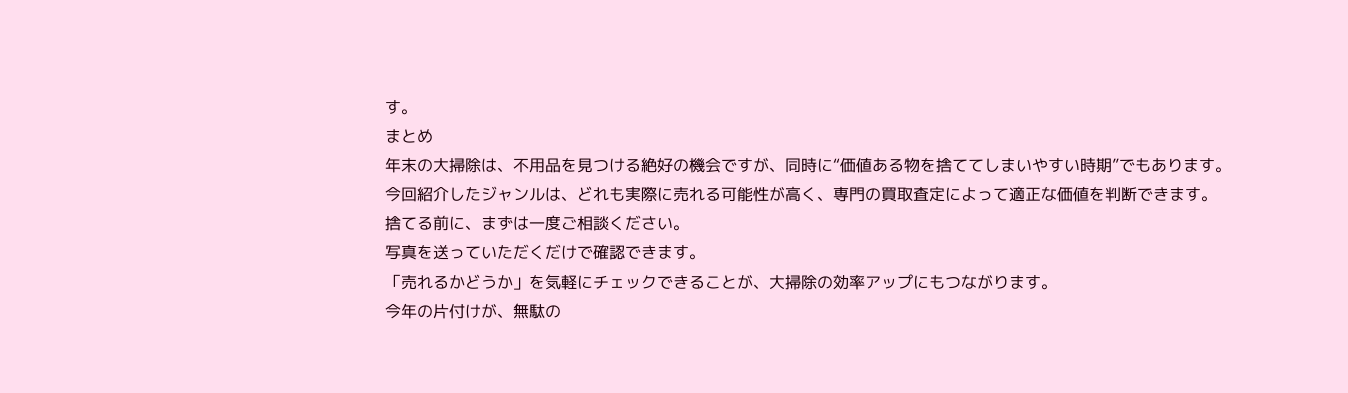す。
まとめ
年末の大掃除は、不用品を見つける絶好の機会ですが、同時に“価値ある物を捨ててしまいやすい時期”でもあります。
今回紹介したジャンルは、どれも実際に売れる可能性が高く、専門の買取査定によって適正な価値を判断できます。
捨てる前に、まずは一度ご相談ください。
写真を送っていただくだけで確認できます。
「売れるかどうか」を気軽にチェックできることが、大掃除の効率アップにもつながります。
今年の片付けが、無駄の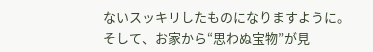ないスッキリしたものになりますように。
そして、お家から“思わぬ宝物”が見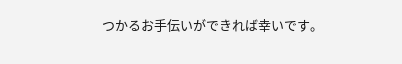つかるお手伝いができれば幸いです。